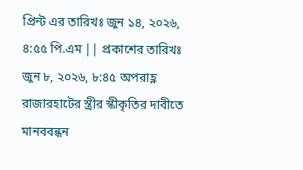প্রিন্ট এর তারিখঃ জুন ১৪, ২০২৬, ৪:৫৫ পি.এম || প্রকাশের তারিখঃ জুন ৮, ২০২৬, ৮:৪৫ অপরাহ্ণ
রাজারহাটের স্ত্রীর স্কীকৃতির দাবীতে মানববন্ধন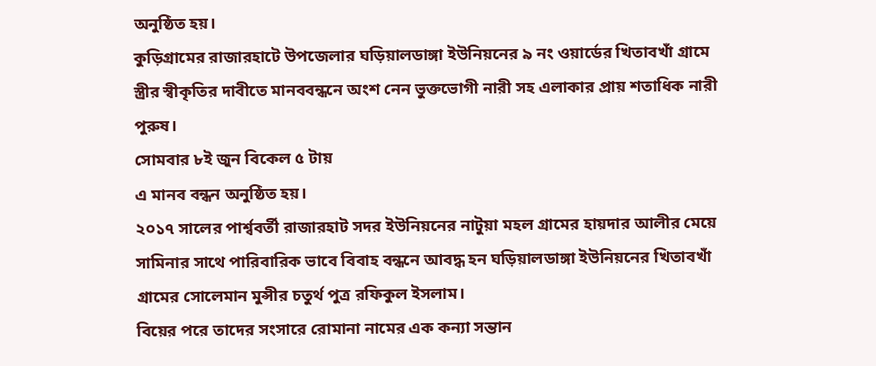অনুষ্ঠিত হয়।
কুড়িগ্রামের রাজারহাটে উপজেলার ঘড়িয়ালডাঙ্গা ইউনিয়নের ৯ নং ওয়ার্ডের খিতাবখাঁ গ্রামে স্ত্রীর স্বীকৃতির দাবীতে মানববন্ধনে অংশ নেন ভুক্তভোগী নারী সহ এলাকার প্রায় শতাধিক নারী পুরুষ।
সোমবার ৮ই জুন বিকেল ৫ টায়
এ মানব বন্ধন অনুষ্ঠিত হয়।
২০১৭ সালের পার্শ্ববর্তী রাজারহাট সদর ইউনিয়নের নাটুয়া মহল গ্রামের হায়দার আলীর মেয়ে সামিনার সাথে পারিবারিক ভাবে বিবাহ বন্ধনে আবদ্ধ হন ঘড়িয়ালডাঙ্গা ইউনিয়নের খিতাবখাঁ গ্রামের সোলেমান মুন্সীর চতুর্থ পুত্র রফিকুল ইসলাম।
বিয়ের পরে তাদের সংসারে রোমানা নামের এক কন্যা সন্তান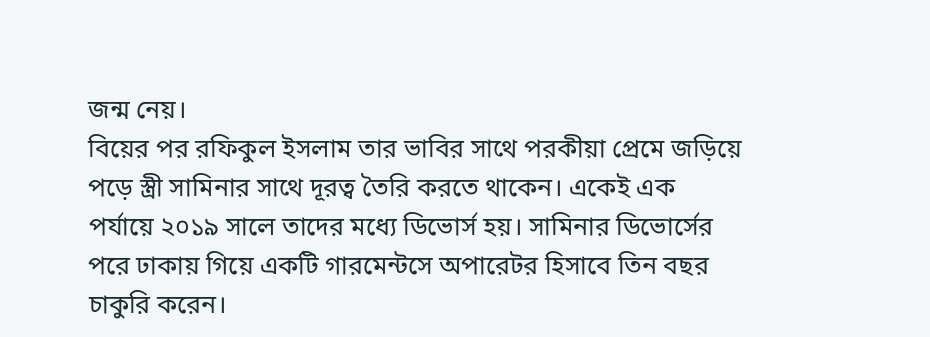জন্ম নেয়।
বিয়ের পর রফিকুল ইসলাম তার ভাবির সাথে পরকীয়া প্রেমে জড়িয়ে পড়ে স্ত্রী সামিনার সাথে দূরত্ব তৈরি করতে থাকেন। একেই এক পর্যায়ে ২০১৯ সালে তাদের মধ্যে ডিভোর্স হয়। সামিনার ডিভোর্সের পরে ঢাকায় গিয়ে একটি গারমেন্টসে অপারেটর হিসাবে তিন বছর চাকুরি করেন।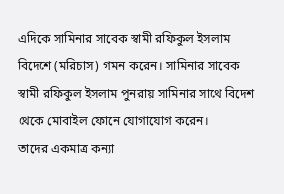এদিকে সামিনার সাবেক স্বামী রফিকুল ইসলাম বিদেশে (মরিচাস) গমন করেন। সামিনার সাবেক স্বামী রফিকুল ইসলাম পুনরায় সামিনার সাথে বিদেশ থেকে মোবাইল ফোনে যোগাযোগ করেন।
তাদের একমাত্র কন্যা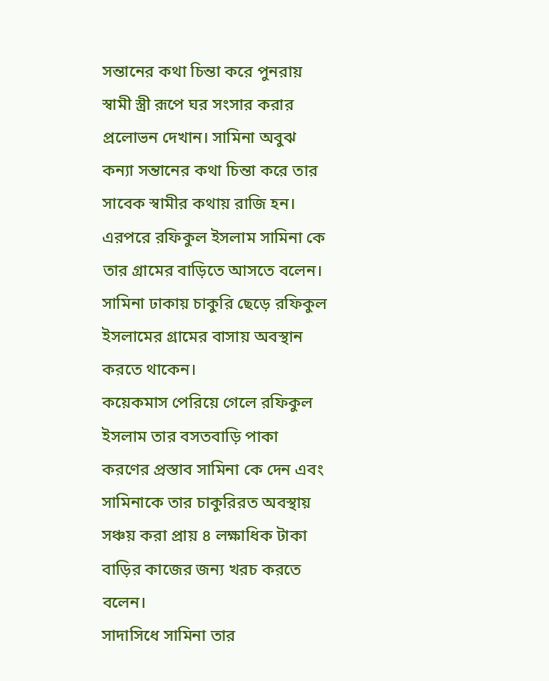সন্তানের কথা চিন্তা করে পুনরায় স্বামী স্ত্রী রূপে ঘর সংসার করার প্রলোভন দেখান। সামিনা অবুঝ কন্যা সন্তানের কথা চিন্তা করে তার সাবেক স্বামীর কথায় রাজি হন। এরপরে রফিকুল ইসলাম সামিনা কে তার গ্রামের বাড়িতে আসতে বলেন। সামিনা ঢাকায় চাকুরি ছেড়ে রফিকুল ইসলামের গ্রামের বাসায় অবস্থান করতে থাকেন।
কয়েকমাস পেরিয়ে গেলে রফিকুল ইসলাম তার বসতবাড়ি পাকা করণের প্রস্তাব সামিনা কে দেন এবং সামিনাকে তার চাকুরিরত অবস্থায় সঞ্চয় করা প্রায় ৪ লক্ষাধিক টাকা বাড়ির কাজের জন্য খরচ করতে বলেন।
সাদাসিধে সামিনা তার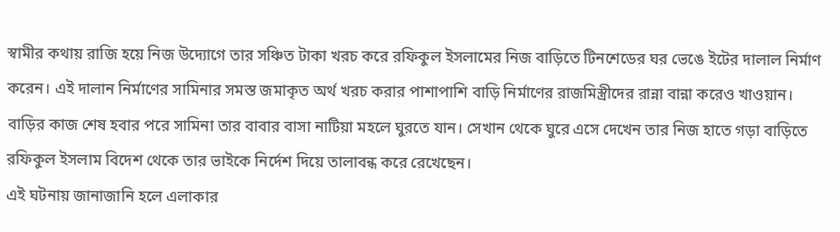স্বামীর কথায় রাজি হয়ে নিজ উদ্যোগে তার সঞ্চিত টাকা খরচ করে রফিকুল ইসলামের নিজ বাড়িতে টিনশেডের ঘর ভেঙে ইটের দালাল নির্মাণ করেন। এই দালান নির্মাণের সামিনার সমস্ত জমাকৃত অর্থ খরচ করার পাশাপাশি বাড়ি নির্মাণের রাজমিস্ত্রীদের রান্না বান্না করেও খাওয়ান।
বাড়ির কাজ শেষ হবার পরে সামিনা তার বাবার বাসা নাটিয়া মহলে ঘুরতে যান। সেখান থেকে ঘুরে এসে দেখেন তার নিজ হাতে গড়া বাড়িতে রফিকুল ইসলাম বিদেশ থেকে তার ভাইকে নির্দেশ দিয়ে তালাবন্ধ করে রেখেছেন।
এই ঘটনায় জানাজানি হলে এলাকার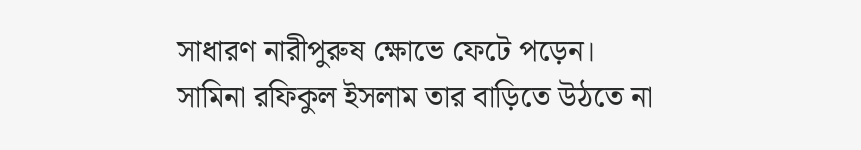সাধারণ নারীপুরুষ ক্ষোভে ফেটে পড়েন।
সামিনা রফিকুল ইসলাম তার বাড়িতে উঠতে না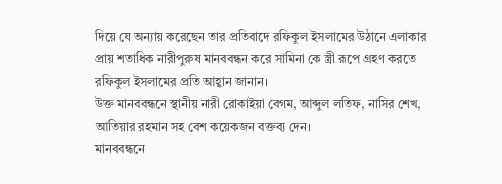দিয়ে যে অন্যায় করেছেন তার প্রতিবাদে রফিকুল ইসলামের উঠানে এলাকার প্রায় শতাধিক নারীপুরুষ মানববন্ধন করে সামিনা কে স্ত্রী রূপে গ্রহণ করতে রফিকুল ইসলামের প্রতি আহ্বান জানান।
উক্ত মানববন্ধনে স্থানীয় নারী রোকাইয়া বেগম, আব্দুল লতিফ, নাসির শেখ, আতিয়ার রহমান সহ বেশ কয়েকজন বক্তব্য দেন।
মানববন্ধনে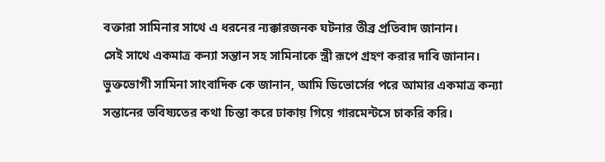বক্তারা সামিনার সাথে এ ধরনের ন্যক্কারজনক ঘটনার তীব্র প্রতিবাদ জানান।
সেই সাথে একমাত্র কন্যা সন্তান সহ সামিনাকে স্ত্রী রূপে গ্রহণ করার দাবি জানান।
ভুক্তভোগী সামিনা সাংবাদিক কে জানান, আমি ডিভোর্সের পরে আমার একমাত্র কন্যা সন্তানের ভবিষ্যতের কথা চিন্তা করে ঢাকায় গিয়ে গারমেন্টসে চাকরি করি।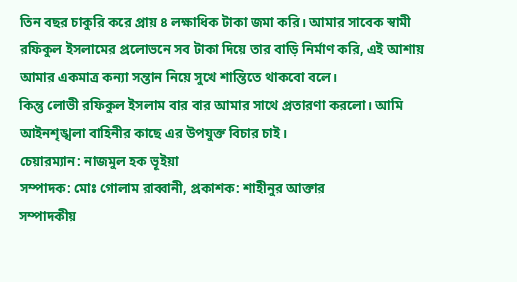তিন বছর চাকুরি করে প্রায় ৪ লক্ষাধিক টাকা জমা করি। আমার সাবেক স্বামী রফিকুল ইসলামের প্রলোভনে সব টাকা দিয়ে তার বাড়ি নির্মাণ করি, এই আশায় আমার একমাত্র কন্যা সন্তান নিয়ে সুখে শান্তিতে থাকবো বলে।
কিন্তু লোভী রফিকুল ইসলাম বার বার আমার সাথে প্রতারণা করলো। আমি আইনশৃঙ্খলা বাহিনীর কাছে এর উপযুক্ত বিচার চাই।
চেয়ারম্যান: নাজমুল হক ভূইয়া
সম্পাদক: মোঃ গোলাম রাব্বানী, প্রকাশক: শাহীনুর আক্তার
সম্পাদকীয়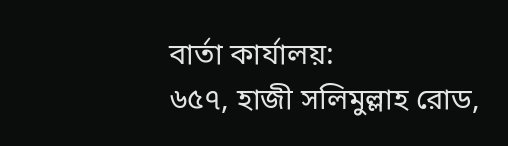বার্তা কার্যালয়:
৬৫৭, হাজী সলিমুল্লাহ রোড,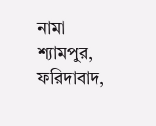নামা শ্যামপুর,
ফরিদাবাদ,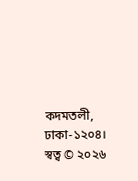কদমতলী, ঢাকা-১২০৪।
স্বত্ব © ২০২৬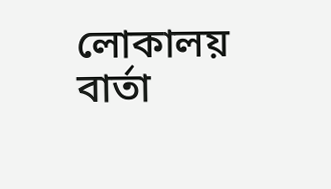লোকালয় বার্তা